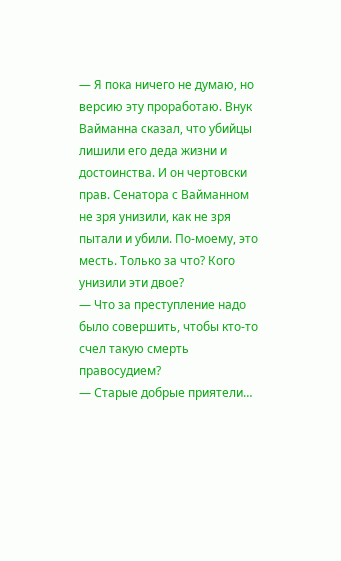— Я пока ничего не думаю, но версию эту проработаю. Внук Вайманна сказал, что убийцы лишили его деда жизни и достоинства. И он чертовски прав. Сенатора с Вайманном не зря унизили, как не зря пытали и убили. По-моему, это месть. Только за что? Кого унизили эти двое?
— Что за преступление надо было совершить, чтобы кто-то счел такую смерть правосудием?
— Старые добрые приятели…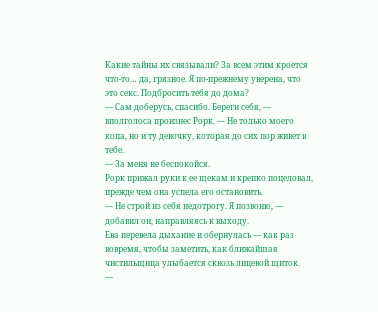Какие тайны их связывали? За всем этим кроется что-то… да, грязное. Я по-прежнему уверена, что это секс. Подбросить тебя до дома?
— Сам доберусь, спасибо. Береги себя, — вполголоса произнес Рорк. — Не только моего копа, но и ту девочку, которая до сих пор живет в тебе.
— За меня не беспокойся.
Рорк прижал руки к ее щекам и крепко поцеловал, прежде чем она успела его остановить.
— Не строй из себя недотрогу. Я позвоню, — добавил он, направляясь к выходу.
Ева перевела дыхание и обернулась — как раз вовремя, чтобы заметить, как ближайшая чистильщица улыбается сквозь лицевой щиток.
—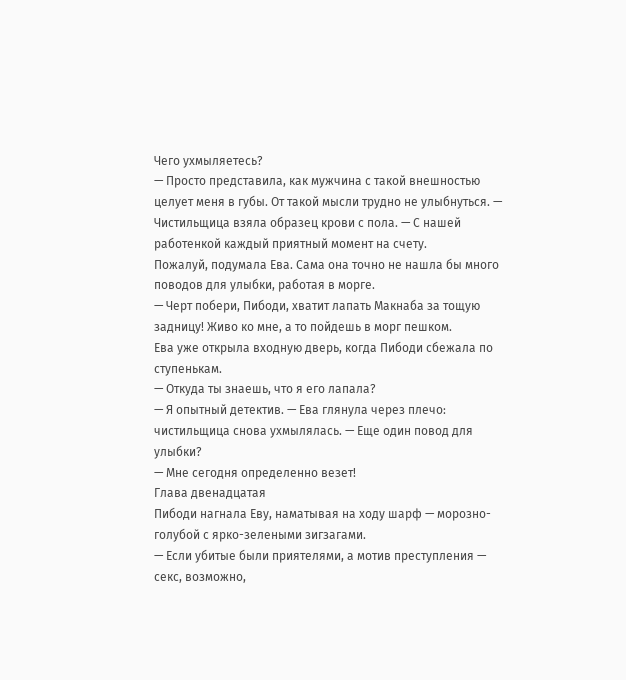Чего ухмыляетесь?
— Просто представила, как мужчина с такой внешностью целует меня в губы. От такой мысли трудно не улыбнуться. — Чистильщица взяла образец крови с пола. — С нашей работенкой каждый приятный момент на счету.
Пожалуй, подумала Ева. Сама она точно не нашла бы много поводов для улыбки, работая в морге.
— Черт побери, Пибоди, хватит лапать Макнаба за тощую задницу! Живо ко мне, а то пойдешь в морг пешком.
Ева уже открыла входную дверь, когда Пибоди сбежала по ступенькам.
— Откуда ты знаешь, что я его лапала?
— Я опытный детектив. — Ева глянула через плечо: чистильщица снова ухмылялась. — Еще один повод для улыбки?
— Мне сегодня определенно везет!
Глава двенадцатая
Пибоди нагнала Еву, наматывая на ходу шарф — морозно-голубой с ярко-зелеными зигзагами.
— Если убитые были приятелями, а мотив преступления — секс, возможно,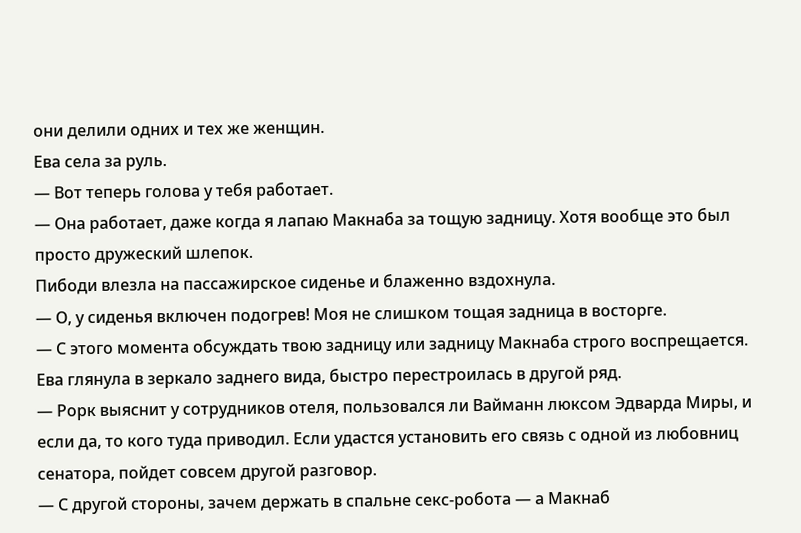они делили одних и тех же женщин.
Ева села за руль.
— Вот теперь голова у тебя работает.
— Она работает, даже когда я лапаю Макнаба за тощую задницу. Хотя вообще это был просто дружеский шлепок.
Пибоди влезла на пассажирское сиденье и блаженно вздохнула.
— О, у сиденья включен подогрев! Моя не слишком тощая задница в восторге.
— С этого момента обсуждать твою задницу или задницу Макнаба строго воспрещается.
Ева глянула в зеркало заднего вида, быстро перестроилась в другой ряд.
— Рорк выяснит у сотрудников отеля, пользовался ли Вайманн люксом Эдварда Миры, и если да, то кого туда приводил. Если удастся установить его связь с одной из любовниц сенатора, пойдет совсем другой разговор.
— С другой стороны, зачем держать в спальне секс-робота — а Макнаб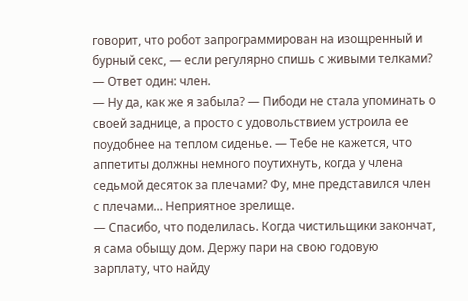говорит, что робот запрограммирован на изощренный и бурный секс, — если регулярно спишь с живыми телками?
— Ответ один: член.
— Ну да, как же я забыла? — Пибоди не стала упоминать о своей заднице, а просто с удовольствием устроила ее поудобнее на теплом сиденье. — Тебе не кажется, что аппетиты должны немного поутихнуть, когда у члена седьмой десяток за плечами? Фу, мне представился член с плечами… Неприятное зрелище.
— Спасибо, что поделилась. Когда чистильщики закончат, я сама обыщу дом. Держу пари на свою годовую зарплату, что найду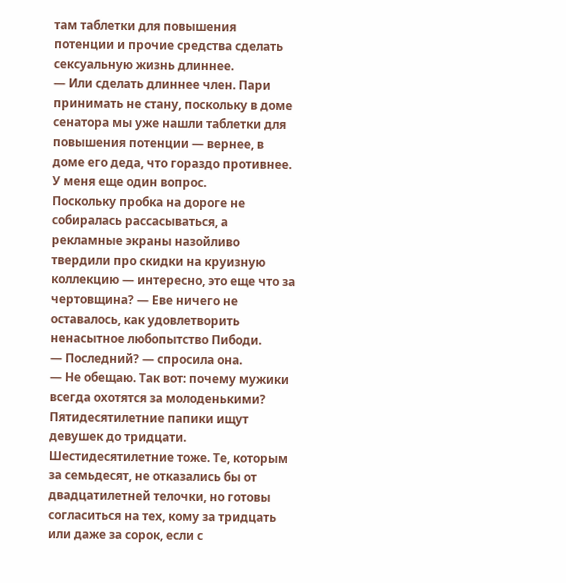там таблетки для повышения потенции и прочие средства сделать сексуальную жизнь длиннее.
— Или сделать длиннее член. Пари принимать не стану, поскольку в доме сенатора мы уже нашли таблетки для повышения потенции — вернее, в доме его деда, что гораздо противнее. У меня еще один вопрос.
Поскольку пробка на дороге не собиралась рассасываться, а рекламные экраны назойливо твердили про скидки на круизную коллекцию — интересно, это еще что за чертовщина? — Еве ничего не оставалось, как удовлетворить ненасытное любопытство Пибоди.
— Последний? — спросила она.
— Не обещаю. Так вот: почему мужики всегда охотятся за молоденькими? Пятидесятилетние папики ищут девушек до тридцати. Шестидесятилетние тоже. Те, которым за семьдесят, не отказались бы от двадцатилетней телочки, но готовы согласиться на тех, кому за тридцать или даже за сорок, если с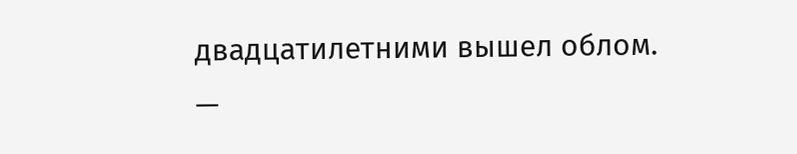двадцатилетними вышел облом.
—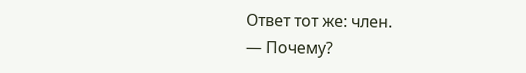Ответ тот же: член.
— Почему?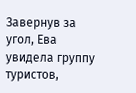Завернув за угол, Ева увидела группу туристов,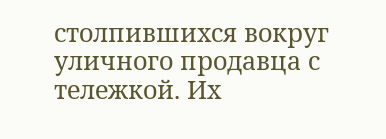столпившихся вокруг уличного продавца с тележкой. Их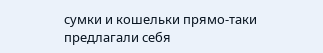сумки и кошельки прямо-таки предлагали себя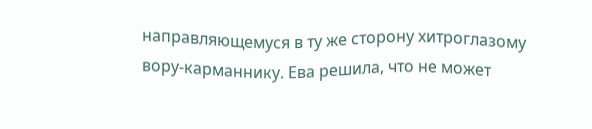направляющемуся в ту же сторону хитроглазому вору-карманнику. Ева решила, что не может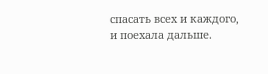спасать всех и каждого, и поехала дальше.